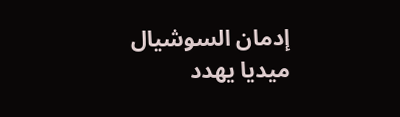إدمان السوشيال ميديا يهدد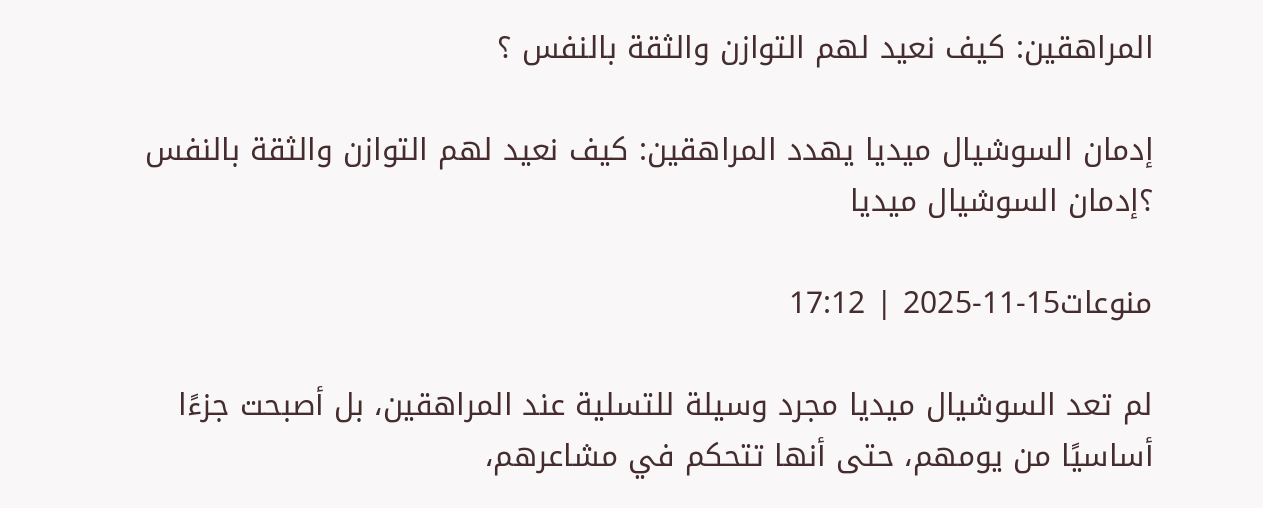المراهقين: كيف نعيد لهم التوازن والثقة بالنفس ؟

إدمان السوشيال ميديا يهدد المراهقين: كيف نعيد لهم التوازن والثقة بالنفس ؟إدمان السوشيال ميديا

منوعات15-11-2025 | 17:12

لم تعد السوشيال ميديا مجرد وسيلة للتسلية عند المراهقين، بل أصبحت جزءًا أساسيًا من يومهم، حتى أنها تتحكم في مشاعرهم،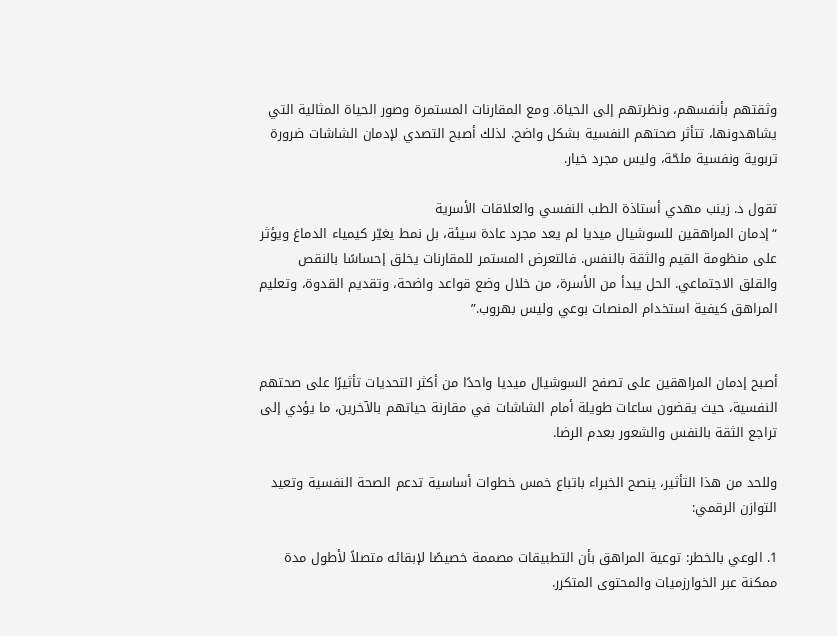وثقتهم بأنفسهم، ونظرتهم إلى الحياة. ومع المقارنات المستمرة وصور الحياة المثالية التي يشاهدونها، تتأثر صحتهم النفسية بشكل واضح. لذلك أصبح التصدي لإدمان الشاشات ضرورة تربوية ونفسية ملحّة، وليس مجرد خيار.

تقول د. زينب مهدي أستاذة الطب النفسي والعلاقات الأسرية
“إدمان المراهقين للسوشيال ميديا لم يعد مجرد عادة سيئة، بل نمط يغيّر كيمياء الدماغ ويؤثر على منظومة القيم والثقة بالنفس. فالتعرض المستمر للمقارنات يخلق إحساسًا بالنقص والقلق الاجتماعي. الحل يبدأ من الأسرة، من خلال وضع قواعد واضحة، وتقديم القدوة، وتعليم المراهق كيفية استخدام المنصات بوعي وليس بهروب.”


أصبح إدمان المراهقين على تصفح السوشيال ميديا واحدًا من أكثر التحديات تأثيرًا على صحتهم النفسية، حيث يقضون ساعات طويلة أمام الشاشات في مقارنة حياتهم بالآخرين، ما يؤدي إلى تراجع الثقة بالنفس والشعور بعدم الرضا.

وللحد من هذا التأثير، ينصح الخبراء باتباع خمس خطوات أساسية تدعم الصحة النفسية وتعيد التوازن الرقمي:

1. الوعي بالخطر: توعية المراهق بأن التطبيقات مصممة خصيصًا لإبقائه متصلاً لأطول مدة ممكنة عبر الخوارزميات والمحتوى المتكرر.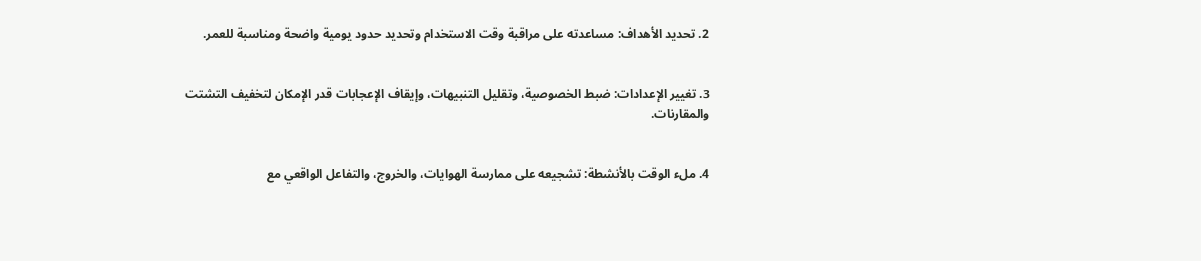2. تحديد الأهداف: مساعدته على مراقبة وقت الاستخدام وتحديد حدود يومية واضحة ومناسبة للعمر.


3. تغيير الإعدادات: ضبط الخصوصية، وتقليل التنبيهات، وإيقاف الإعجابات قدر الإمكان لتخفيف التشتت والمقارنات.


4. ملء الوقت بالأنشطة: تشجيعه على ممارسة الهوايات، والخروج، والتفاعل الواقعي مع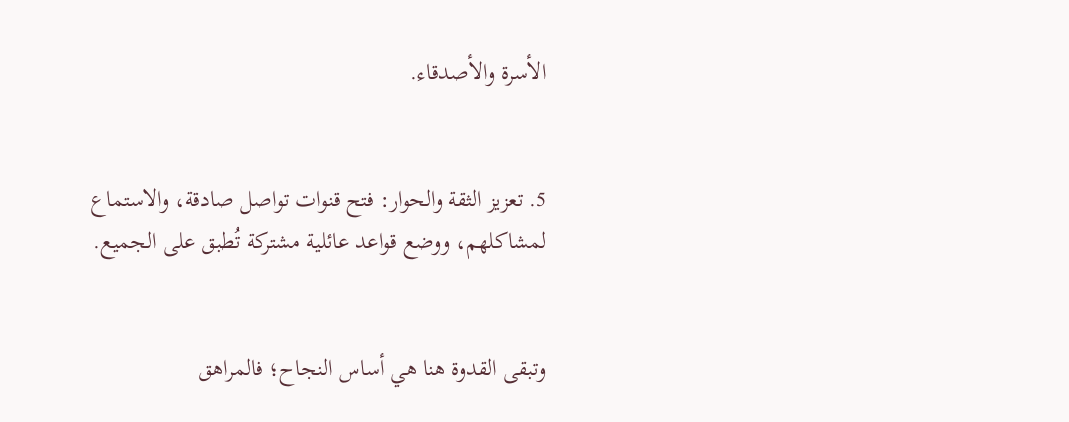الأسرة والأصدقاء.


5. تعزيز الثقة والحوار: فتح قنوات تواصل صادقة، والاستماع لمشاكلهم، ووضع قواعد عائلية مشتركة تُطبق على الجميع.


وتبقى القدوة هنا هي أساس النجاح؛ فالمراهق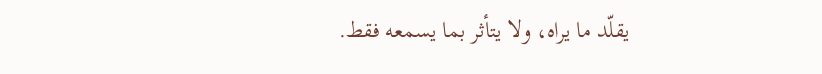يقلّد ما يراه، ولا يتأثر بما يسمعه فقط.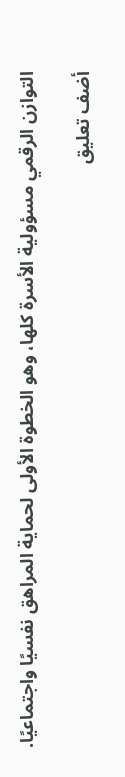التوازن الرقمي مسؤولية الأسرة كلها، وهو الخطوة الأولى لحماية المراهق نفسيًا واجتماعيًا.

أضف تعليق